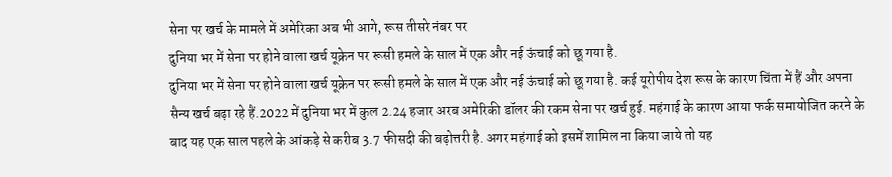सेना पर खर्च के मामले में अमेरिका अब भी आगे, रूस तीसरे नंबर पर
दुनिया भर में सेना पर होने वाला खर्च यूक्रेन पर रूसी हमले के साल में एक और नई ऊंचाई को छू गया है.
दुनिया भर में सेना पर होने वाला खर्च यूक्रेन पर रूसी हमले के साल में एक और नई ऊंचाई को छू गया है. कई यूरोपीय देश रूस के कारण चिंता में हैं और अपना सैन्य खर्च बढ़ा रहे हैं.2022 में दुनिया भर में कुल 2.24 हजार अरब अमेरिकी डॉलर की रकम सेना पर खर्च हुई. महंगाई के कारण आया फर्क समायोजित करने के बाद यह एक साल पहले के आंकड़े से करीब 3.7 फीसदी की बढ़ोत्तरी है. अगर महंगाई को इसमें शामिल ना किया जाये तो यह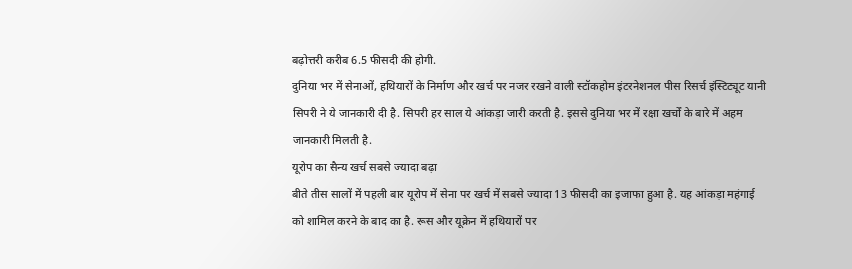बढ़ोत्तरी करीब 6.5 फीसदी की होगी.
दुनिया भर में सेनाओं, हथियारों के निर्माण और खर्च पर नजर रखने वाली स्टॉकहोम इंटरनेशनल पीस रिसर्च इंस्टिट्यूट यानी सिपरी ने ये जानकारी दी है. सिपरी हर साल ये आंकड़ा जारी करती है. इससे दुनिया भर में रक्षा खर्चों के बारे में अहम जानकारी मिलती है.
यूरोप का सैन्य खर्च सबसे ज्यादा बढ़ा
बीते तीस सालों में पहली बार यूरोप में सेना पर खर्च में सबसे ज्यादा 13 फीसदी का इजाफा हुआ है. यह आंकड़ा महंगाई को शामिल करने के बाद का है. रूस और यूक्रेन में हथियारों पर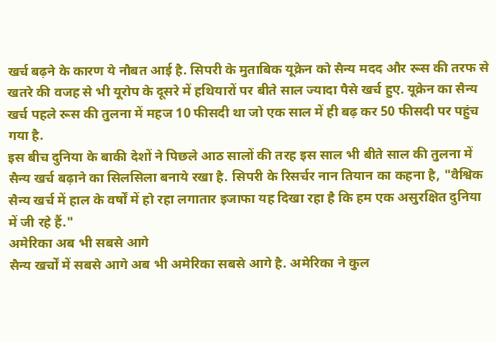खर्च बढ़ने के कारण ये नौबत आई है. सिपरी के मुताबिक यूक्रेन को सैन्य मदद और रूस की तरफ से खतरे की वजह से भी यूरोप के दूसरे में हथियारों पर बीते साल ज्यादा पैसे खर्च हुए. यूक्रेन का सैन्य खर्च पहले रूस की तुलना में महज 10 फीसदी था जो एक साल में ही बढ़ कर 50 फीसदी पर पहुंच गया है.
इस बीच दुनिया के बाकी देशों ने पिछले आठ सालों की तरह इस साल भी बीते साल की तुलना में सैन्य खर्च बढ़ाने का सिलसिला बनाये रखा है. सिपरी के रिसर्चर नान तियान का कहना है, "वैश्विक सैन्य खर्च में हाल के वर्षों में हो रहा लगातार इजाफा यह दिखा रहा है कि हम एक असुरक्षित दुनिया में जी रहे हैं."
अमेरिका अब भी सबसे आगे
सैन्य खर्चों में सबसे आगे अब भी अमेरिका सबसे आगे है. अमेरिका ने कुल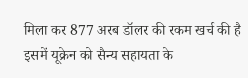मिला कर 877 अरब डॉलर की रकम खर्च की है इसमें यूक्रेन को सैन्य सहायता के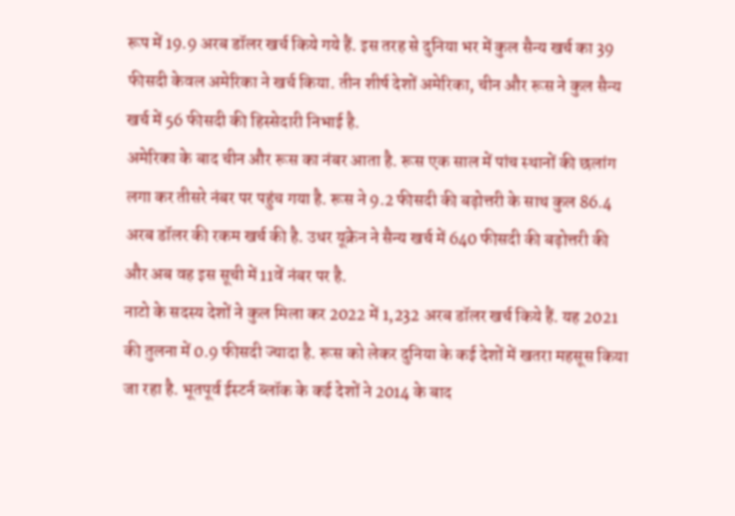रूप में 19.9 अरब डॉलर खर्च किये गये हैं. इस तरह से दुनिया भर में कुल सैन्य खर्च का 39 फीसदी केवल अमेरिका ने खर्च किया. तीन शीर्ष देशों अमेरिका, चीन और रूस ने कुल सैन्य खर्च में 56 फीसदी की हिस्सेदारी निभाई है.
अमेरिका के बाद चीन और रूस का नंबर आता है. रूस एक साल में पांच स्थानों की छलांग लगा कर तीसरे नंबर पर पहुंच गया है. रूस ने 9.2 फीसदी की बढ़ोत्तरी के साथ कुल 86.4 अरब डॉलर की रकम खर्च की है. उधर यूक्रेन ने सैन्य खर्च में 640 फीसदी की बढ़ोत्तरी की और अब वह इस सूची में 11वें नंबर पर है.
नाटो के सदस्य देशों ने कुल मिला कर 2022 में 1,232 अरब डॉलर खर्च किये हैं. यह 2021 की तुलना में 0.9 फीसदी ज्यादा है. रूस को लेकर दुनिया के कई देशों में खतरा महसूस किया जा रहा है. भूतपूर्व ईस्टर्न ब्लॉक के कई देशों ने 2014 के बाद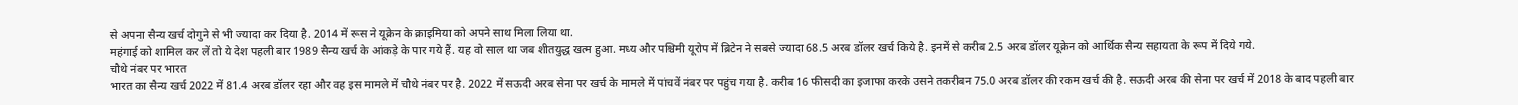से अपना सैन्य खर्च दोगुने से भी ज्यादा कर दिया है. 2014 में रूस ने यूक्रेन के क्राइमिया को अपने साथ मिला लिया था.
महंगाई को शामिल कर लें तो ये देश पहली बार 1989 सैन्य खर्च के आंकड़े के पार गये हैं. यह वो साल था जब शीतयुद्ध खत्म हुआ. मध्य और पश्चिमी यूरोप में ब्रिटेन ने सबसे ज्यादा 68.5 अरब डॉलर खर्च किये है. इनमें से करीब 2.5 अरब डॉलर यूक्रेन को आर्थिक सैन्य सहायता के रूप में दिये गये.
चौथे नंबर पर भारत
भारत का सैन्य खर्च 2022 में 81.4 अरब डॉलर रहा और वह इस मामले में चौथे नंबर पर है. 2022 में सऊदी अरब सेना पर खर्च के मामले में पांचवें नंबर पर पहुंच गया है. करीब 16 फीसदी का इजाफा करके उसने तकरीबन 75.0 अरब डॉलर की रकम खर्च की है. सऊदी अरब की सेना पर खर्च में 2018 के बाद पहली बार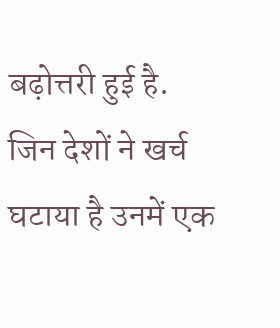बढ़ोत्तरी हुई है.
जिन देशों ने खर्च घटाया है उनमें एक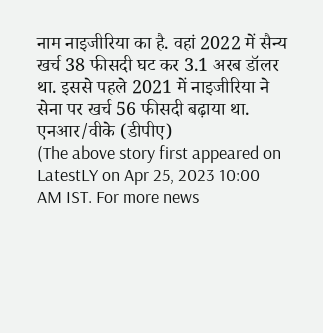नाम नाइजीरिया का है. वहां 2022 में सैन्य खर्च 38 फीसदी घट कर 3.1 अरब डॉलर था. इससे पहले 2021 में नाइजीरिया ने सेना पर खर्च 56 फीसदी बढ़ाया था.
एनआर/वीके (डीपीए)
(The above story first appeared on LatestLY on Apr 25, 2023 10:00 AM IST. For more news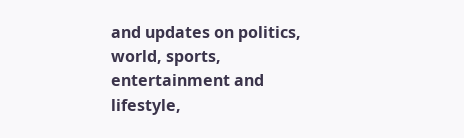and updates on politics, world, sports, entertainment and lifestyle,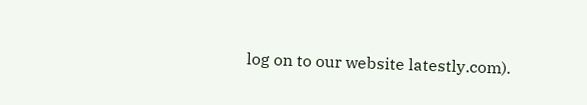log on to our website latestly.com).